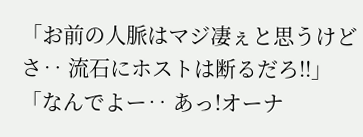「お前の人脈はマジ凄ぇと思うけどさ‥ 流石にホストは断るだろ!!」 「なんでよー‥ あっ!オーナ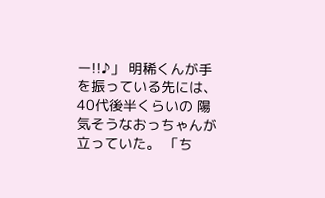ー!!♪」 明稀くんが手を振っている先には、 40代後半くらいの 陽気そうなおっちゃんが立っていた。 「ち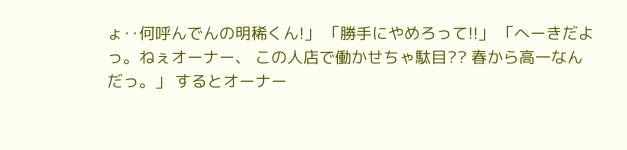ょ‥何呼んでんの明稀くん!」 「勝手にやめろって!!」 「へーきだよっ。ねぇオーナー、 この人店で働かせちゃ駄目?? 春から高一なんだっ。」 するとオーナー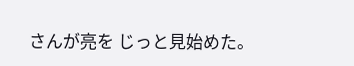さんが亮を じっと見始めた。